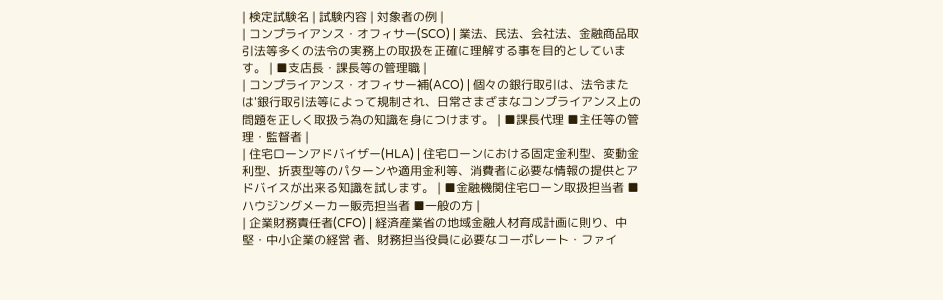| 検定試験名 | 試験内容 | 対象者の例 |
| コンプライアンス・オフィサー(SCO) | 業法、民法、会社法、金融商品取引法等多くの法令の実務上の取扱を正確に理解する事を目的としています。 | ■支店長・課長等の管理職 |
| コンプライアンス・オフィサー補(ACO) | 個々の銀行取引は、法令または'銀行取引法等によって規制され、日常さまざまなコンプライアンス上の問題を正しく取扱う為の知識を身につけます。 | ■課長代理 ■主任等の管理・監督者 |
| 住宅ローンアドバイザー(HLA) | 住宅ローンにおける固定金利型、変動金利型、折衷型等のパターンや適用金利等、消費者に必要な情報の提供とアドバイスが出来る知識を試します。 | ■金融機関住宅ローン取扱担当者 ■ハウジングメーカー販売担当者 ■一般の方 |
| 企業財務責任者(CFO) | 経済産業省の地域金融人材育成計画に則り、中堅・中小企業の経営 者、財務担当役員に必要なコーポレート・ファイ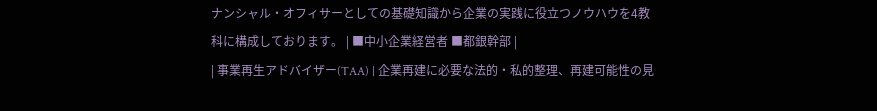ナンシャル・オフィサーとしての基礎知識から企業の実践に役立つノウハウを4教科に構成しております。 | ■中小企業経営者 ■都銀幹部 |
| 事業再生アドバイザー(TAA) | 企業再建に必要な法的・私的整理、再建可能性の見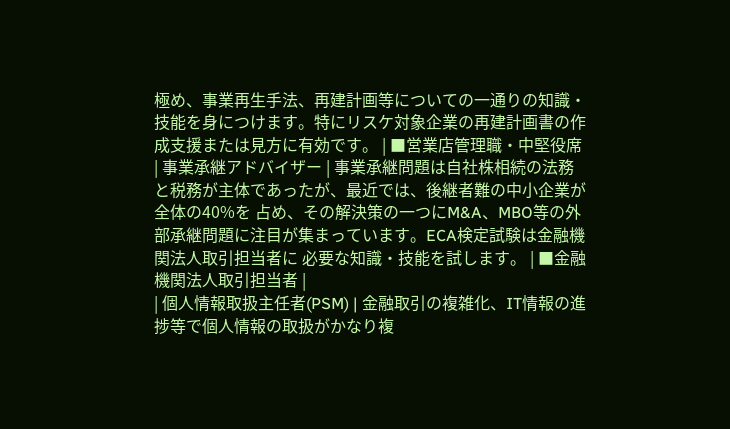極め、事業再生手法、再建計画等についての一通りの知識・技能を身につけます。特にリスケ対象企業の再建計画書の作成支援または見方に有効です。 | ■営業店管理職・中堅役席 | 事業承継アドバイザー | 事業承継問題は自社株相続の法務と税務が主体であったが、最近では、後継者難の中小企業が全体の40%を 占め、その解決策の一つにM&A、MBO等の外部承継問題に注目が集まっています。ECA検定試験は金融機関法人取引担当者に 必要な知識・技能を試します。 | ■金融機関法人取引担当者 |
| 個人情報取扱主任者(PSM) | 金融取引の複雑化、IT情報の進捗等で個人情報の取扱がかなり複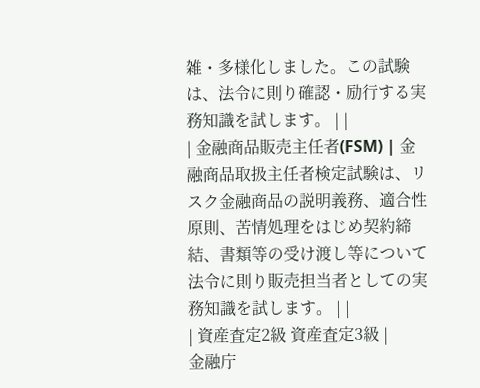雑・多様化しました。この試験は、法令に則り確認・励行する実務知識を試します。 | |
| 金融商品販売主任者(FSM) | 金融商品取扱主任者検定試験は、リスク金融商品の説明義務、適合性原則、苦情処理をはじめ契約締結、書類等の受け渡し等について法令に則り販売担当者としての実務知識を試します。 | |
| 資産査定2級 資産査定3級 |
金融庁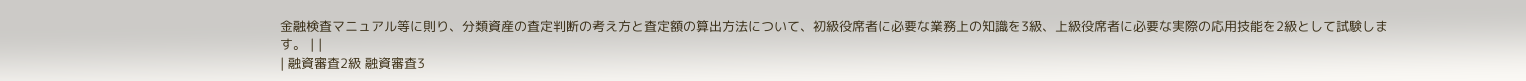金融検査マニュアル等に則り、分類資産の査定判断の考え方と査定額の算出方法について、初級役席者に必要な業務上の知識を3級、上級役席者に必要な実際の応用技能を2級として試験します。 | |
| 融資審査2級 融資審査3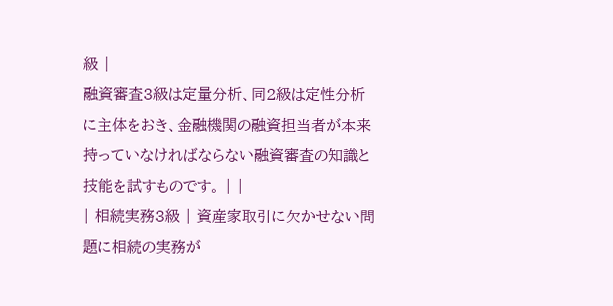級 |
融資審査3級は定量分析、同2級は定性分析に主体をおき、金融機関の融資担当者が本来持っていなければならない融資審査の知識と技能を試すものです。 | |
| 相続実務3級 | 資産家取引に欠かせない問題に相続の実務が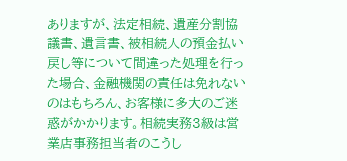ありますが、法定相続、遺産分割協議書、遺言書、被相続人の預金払い戻し等について間違った処理を行った場合、金融機関の責任は免れないのはもちろん、お客様に多大のご迷惑がかかります。相続実務3級は営業店事務担当者のこうし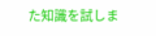た知識を試しま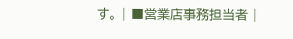す。 | ■営業店事務担当者 |